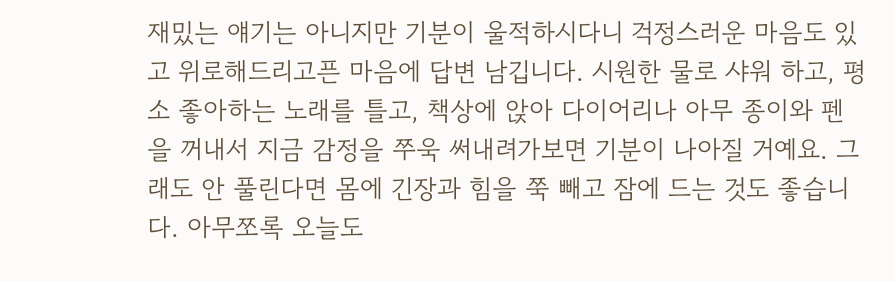재밌는 얘기는 아니지만 기분이 울적하시다니 걱정스러운 마음도 있고 위로해드리고픈 마음에 답변 남깁니다. 시원한 물로 샤워 하고, 평소 좋아하는 노래를 틀고, 책상에 앉아 다이어리나 아무 종이와 펜을 꺼내서 지금 감정을 쭈욱 써내려가보면 기분이 나아질 거예요. 그래도 안 풀린다면 몸에 긴장과 힘을 쭉 빼고 잠에 드는 것도 좋습니다. 아무쪼록 오늘도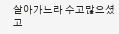살아가느라 수고많으셨고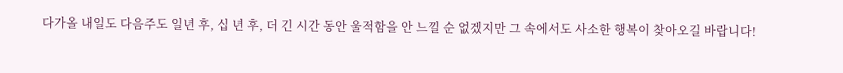다가올 내일도 다음주도 일년 후, 십 년 후, 더 긴 시간 동안 울적함을 안 느낄 순 없겠지만 그 속에서도 사소한 행복이 찾아오길 바랍니다!